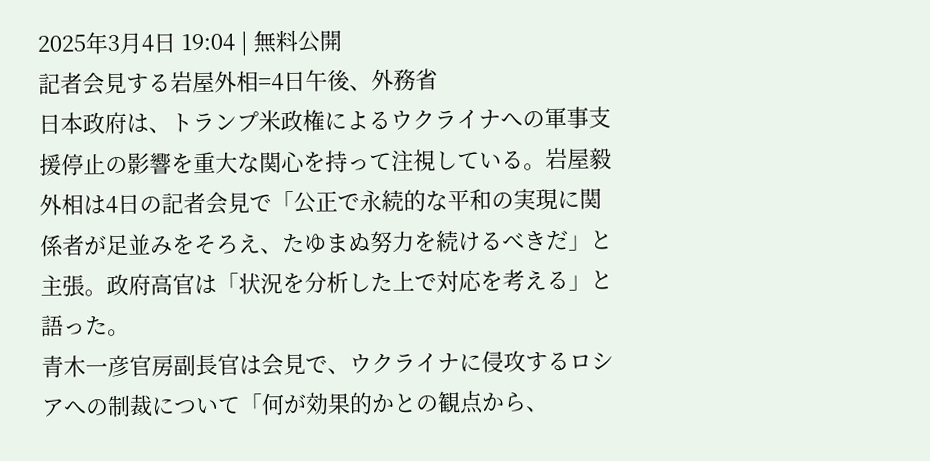2025年3月4日 19:04 | 無料公開
記者会見する岩屋外相=4日午後、外務省
日本政府は、トランプ米政権によるウクライナへの軍事支援停止の影響を重大な関心を持って注視している。岩屋毅外相は4日の記者会見で「公正で永続的な平和の実現に関係者が足並みをそろえ、たゆまぬ努力を続けるべきだ」と主張。政府高官は「状況を分析した上で対応を考える」と語った。
青木一彦官房副長官は会見で、ウクライナに侵攻するロシアへの制裁について「何が効果的かとの観点から、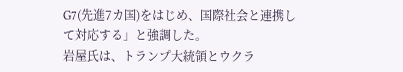G7(先進7カ国)をはじめ、国際社会と連携して対応する」と強調した。
岩屋氏は、トランプ大統領とウクラ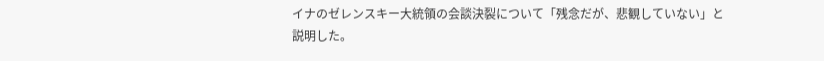イナのゼレンスキー大統領の会談決裂について「残念だが、悲観していない」と説明した。